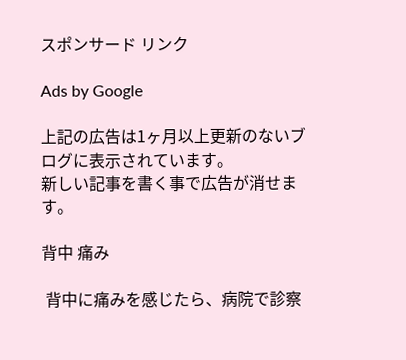スポンサード リンク

Ads by Google

上記の広告は1ヶ月以上更新のないブログに表示されています。
新しい記事を書く事で広告が消せます。

背中 痛み

 背中に痛みを感じたら、病院で診察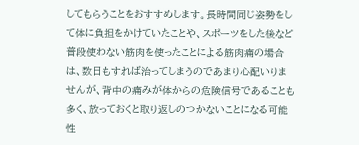してもらうことをおすすめします。長時間同じ姿勢をして体に負担をかけていたことや、スポーツをした後など普段使わない筋肉を使ったことによる筋肉痛の場合は、数日もすれば治ってしまうのであまり心配いりませんが、背中の痛みが体からの危険信号であることも多く、放っておくと取り返しのつかないことになる可能性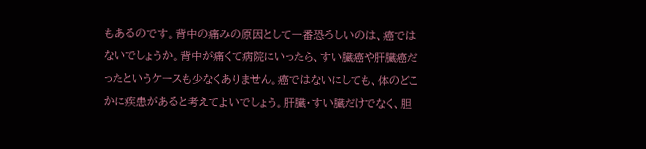もあるのです。背中の痛みの原因として一番恐ろしいのは、癌ではないでしょうか。背中が痛くて病院にいったら、すい臓癌や肝臓癌だったというケースも少なくありません。癌ではないにしても、体のどこかに疾患があると考えてよいでしょう。肝臓・すい臓だけでなく、胆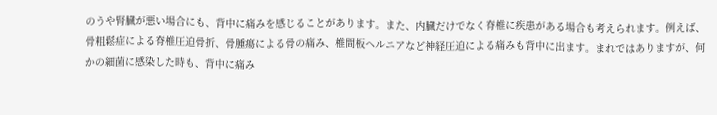のうや腎臓が悪い場合にも、背中に痛みを感じることがあります。また、内臓だけでなく脊椎に疾患がある場合も考えられます。例えば、骨粗鬆症による脊椎圧迫骨折、骨腫瘍による骨の痛み、椎間板ヘルニアなど神経圧迫による痛みも背中に出ます。まれではありますが、何かの細菌に感染した時も、背中に痛み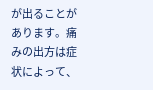が出ることがあります。痛みの出方は症状によって、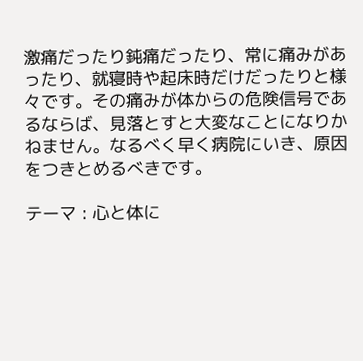激痛だったり鈍痛だったり、常に痛みがあったり、就寝時や起床時だけだったりと様々です。その痛みが体からの危険信号であるならば、見落とすと大変なことになりかねません。なるべく早く病院にいき、原因をつきとめるべきです。

テーマ : 心と体に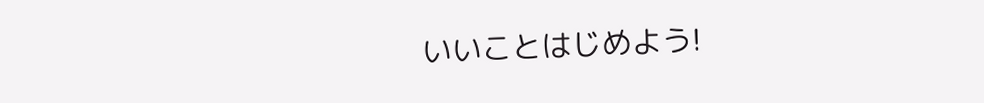いいことはじめよう!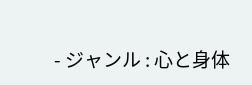- ジャンル : 心と身体